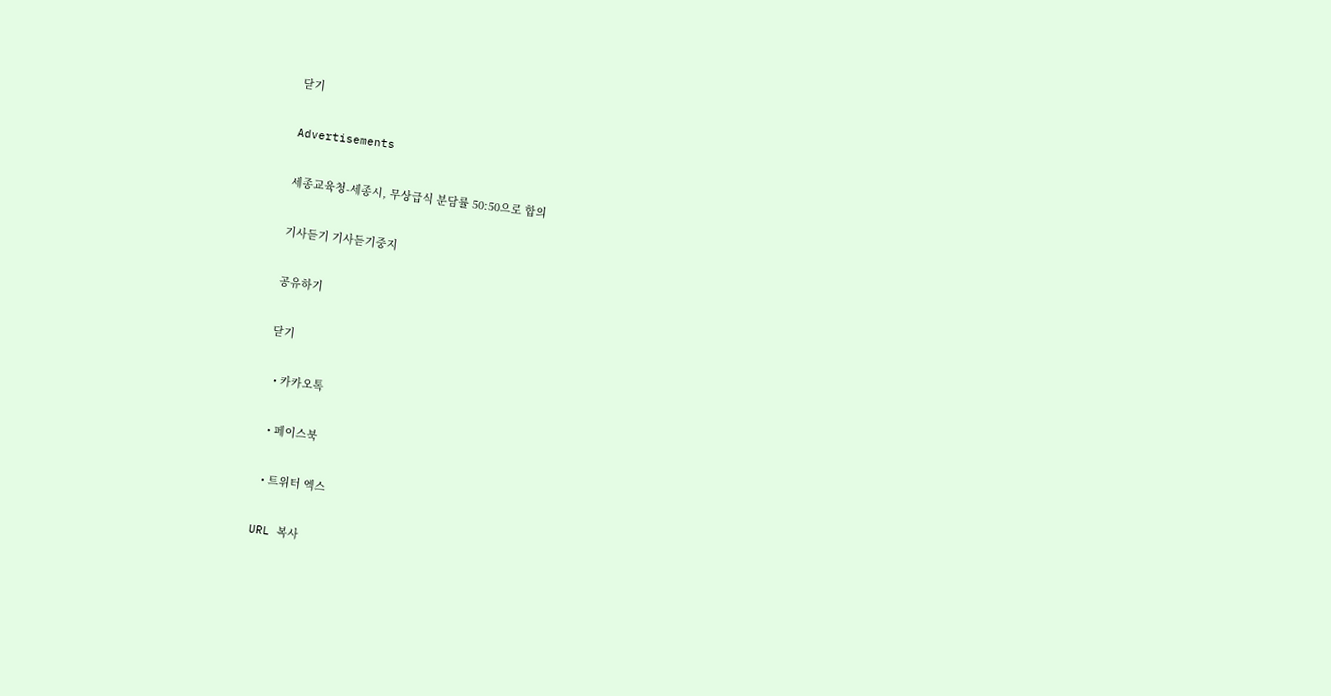닫기

Advertisements

세종교육청-세종시, 무상급식 분담률 50:50으로 합의

기사듣기 기사듣기중지

공유하기

닫기

  • 카카오톡

  • 페이스북

  • 트위터 엑스

URL 복사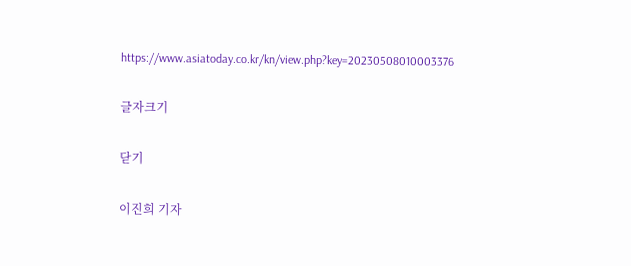https://www.asiatoday.co.kr/kn/view.php?key=20230508010003376

글자크기

닫기

이진희 기자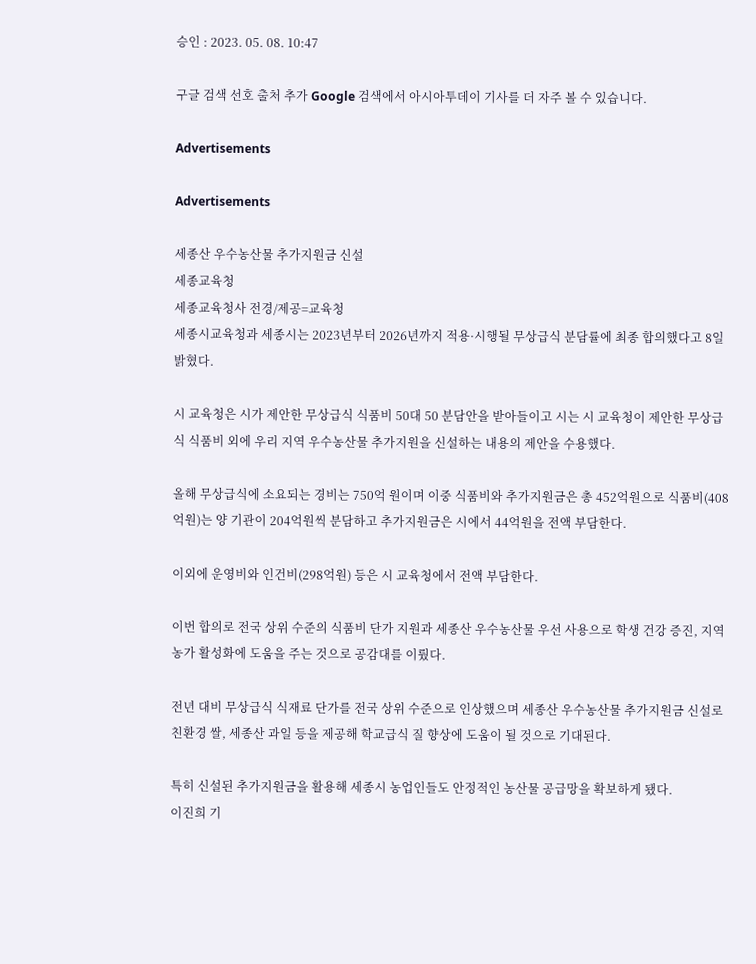승인 : 2023. 05. 08. 10:47

구글 검색 선호 출처 추가 Google 검색에서 아시아투데이 기사를 더 자주 볼 수 있습니다.

Advertisements

Advertisements

세종산 우수농산물 추가지원금 신설
세종교육청
세종교육청사 전경/제공=교육청
세종시교육청과 세종시는 2023년부터 2026년까지 적용·시행될 무상급식 분담률에 최종 합의했다고 8일 밝혔다.

시 교육청은 시가 제안한 무상급식 식품비 50대 50 분담안을 받아들이고 시는 시 교육청이 제안한 무상급식 식품비 외에 우리 지역 우수농산물 추가지원을 신설하는 내용의 제안을 수용했다.

올해 무상급식에 소요되는 경비는 750억 원이며 이중 식품비와 추가지원금은 총 452억원으로 식품비(408억원)는 양 기관이 204억원씩 분담하고 추가지원금은 시에서 44억원을 전액 부담한다.

이외에 운영비와 인건비(298억원) 등은 시 교육청에서 전액 부담한다.

이번 합의로 전국 상위 수준의 식품비 단가 지원과 세종산 우수농산물 우선 사용으로 학생 건강 증진, 지역농가 활성화에 도움을 주는 것으로 공감대를 이뤘다.

전년 대비 무상급식 식재료 단가를 전국 상위 수준으로 인상했으며 세종산 우수농산물 추가지원금 신설로 친환경 쌀, 세종산 과일 등을 제공해 학교급식 질 향상에 도움이 될 것으로 기대된다.

특히 신설된 추가지원금을 활용해 세종시 농업인들도 안정적인 농산물 공급망을 확보하게 됐다.
이진희 기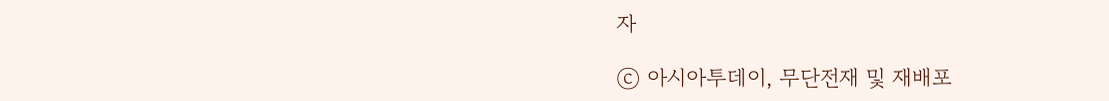자

ⓒ 아시아투데이, 무단전재 및 재배포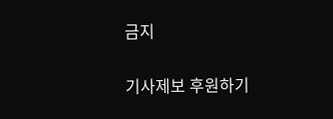금지

기사제보 후원하기